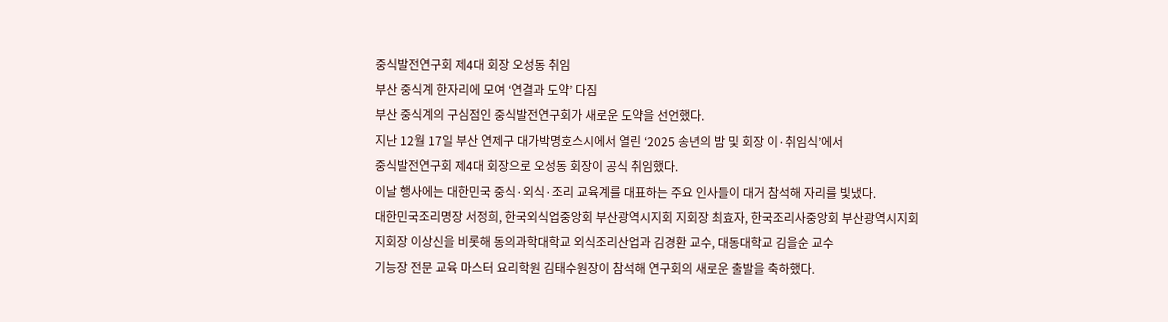중식발전연구회 제4대 회장 오성동 취임
부산 중식계 한자리에 모여 ‘연결과 도약’ 다짐
부산 중식계의 구심점인 중식발전연구회가 새로운 도약을 선언했다.
지난 12월 17일 부산 연제구 대가박명호스시에서 열린 ‘2025 송년의 밤 및 회장 이·취임식’에서
중식발전연구회 제4대 회장으로 오성동 회장이 공식 취임했다.
이날 행사에는 대한민국 중식·외식·조리 교육계를 대표하는 주요 인사들이 대거 참석해 자리를 빛냈다.
대한민국조리명장 서정희, 한국외식업중앙회 부산광역시지회 지회장 최효자, 한국조리사중앙회 부산광역시지회
지회장 이상신을 비롯해 동의과학대학교 외식조리산업과 김경환 교수, 대동대학교 김을순 교수
기능장 전문 교육 마스터 요리학원 김태수원장이 참석해 연구회의 새로운 출발을 축하했다.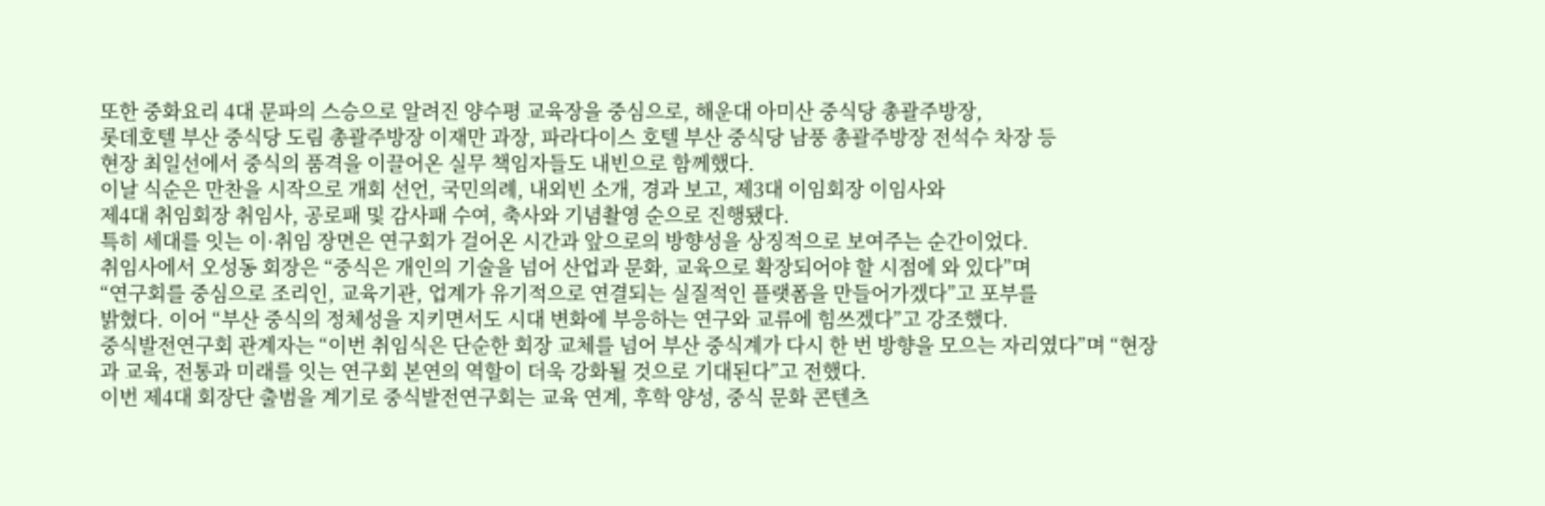또한 중화요리 4대 문파의 스승으로 알려진 양수평 교육장을 중심으로, 해운대 아미산 중식당 총괄주방장,
롯데호텔 부산 중식당 도림 총괄주방장 이재만 과장, 파라다이스 호텔 부산 중식당 남풍 총괄주방장 전석수 차장 등
현장 최일선에서 중식의 품격을 이끌어온 실무 책임자들도 내빈으로 함께했다.
이날 식순은 만찬을 시작으로 개회 선언, 국민의례, 내외빈 소개, 경과 보고, 제3대 이임회장 이임사와
제4대 취임회장 취임사, 공로패 및 감사패 수여, 축사와 기념촬영 순으로 진행됐다.
특히 세대를 잇는 이·취임 장면은 연구회가 걸어온 시간과 앞으로의 방향성을 상징적으로 보여주는 순간이었다.
취임사에서 오성동 회장은 “중식은 개인의 기술을 넘어 산업과 문화, 교육으로 확장되어야 할 시점에 와 있다”며
“연구회를 중심으로 조리인, 교육기관, 업계가 유기적으로 연결되는 실질적인 플랫폼을 만들어가겠다”고 포부를
밝혔다. 이어 “부산 중식의 정체성을 지키면서도 시대 변화에 부응하는 연구와 교류에 힘쓰겠다”고 강조했다.
중식발전연구회 관계자는 “이번 취임식은 단순한 회장 교체를 넘어 부산 중식계가 다시 한 번 방향을 모으는 자리였다”며 “현장과 교육, 전통과 미래를 잇는 연구회 본연의 역할이 더욱 강화될 것으로 기대된다”고 전했다.
이번 제4대 회장단 출범을 계기로 중식발전연구회는 교육 연계, 후학 양성, 중식 문화 콘텐츠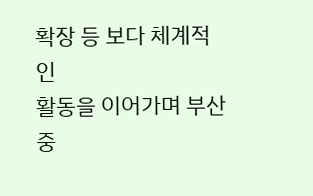확장 등 보다 체계적인
활동을 이어가며 부산 중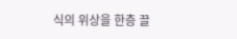식의 위상을 한층 끌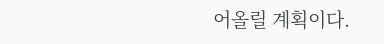어올릴 계획이다.